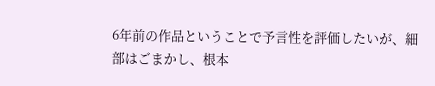6年前の作品ということで予言性を評価したいが、細部はごまかし、根本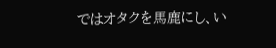ではオタクを馬鹿にし、い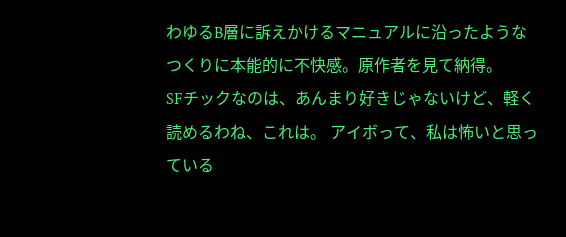わゆるB層に訴えかけるマニュアルに沿ったようなつくりに本能的に不快感。原作者を見て納得。
SFチックなのは、あんまり好きじゃないけど、軽く読めるわね、これは。 アイボって、私は怖いと思っている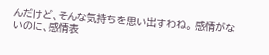んだけど、そんな気持ちを思い出すわね。 感情がないのに、感情表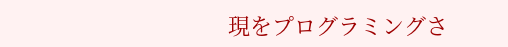現をプログラミングさ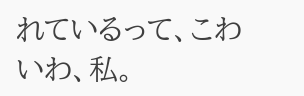れているって、こわいわ、私。